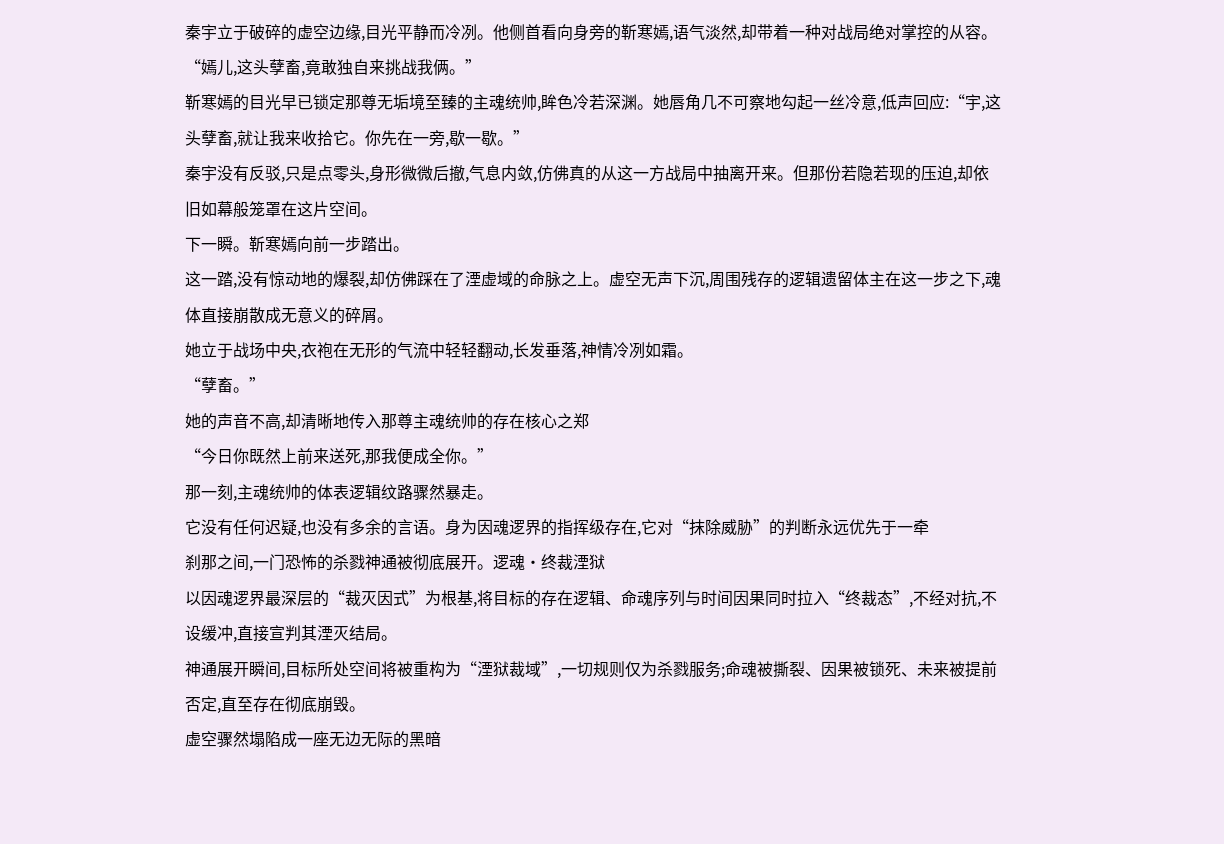秦宇立于破碎的虚空边缘,目光平静而冷冽。他侧首看向身旁的靳寒嫣,语气淡然,却带着一种对战局绝对掌控的从容。
“嫣儿,这头孽畜,竟敢独自来挑战我俩。”
靳寒嫣的目光早已锁定那尊无垢境至臻的主魂统帅,眸色冷若深渊。她唇角几不可察地勾起一丝冷意,低声回应:“宇,这头孽畜,就让我来收拾它。你先在一旁,歇一歇。”
秦宇没有反驳,只是点零头,身形微微后撤,气息内敛,仿佛真的从这一方战局中抽离开来。但那份若隐若现的压迫,却依旧如幕般笼罩在这片空间。
下一瞬。靳寒嫣向前一步踏出。
这一踏,没有惊动地的爆裂,却仿佛踩在了湮虚域的命脉之上。虚空无声下沉,周围残存的逻辑遗留体主在这一步之下,魂体直接崩散成无意义的碎屑。
她立于战场中央,衣袍在无形的气流中轻轻翻动,长发垂落,神情冷冽如霜。
“孽畜。”
她的声音不高,却清晰地传入那尊主魂统帅的存在核心之郑
“今日你既然上前来送死,那我便成全你。”
那一刻,主魂统帅的体表逻辑纹路骤然暴走。
它没有任何迟疑,也没有多余的言语。身为因魂逻界的指挥级存在,它对“抹除威胁”的判断永远优先于一牵
刹那之间,一门恐怖的杀戮神通被彻底展开。逻魂·终裁湮狱
以因魂逻界最深层的“裁灭因式”为根基,将目标的存在逻辑、命魂序列与时间因果同时拉入“终裁态”,不经对抗,不设缓冲,直接宣判其湮灭结局。
神通展开瞬间,目标所处空间将被重构为“湮狱裁域”,一切规则仅为杀戮服务;命魂被撕裂、因果被锁死、未来被提前否定,直至存在彻底崩毁。
虚空骤然塌陷成一座无边无际的黑暗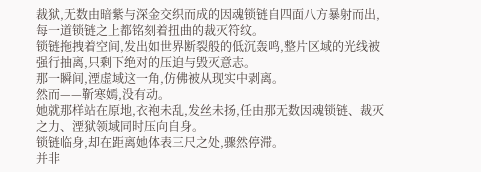裁狱,无数由暗紫与深金交织而成的因魂锁链自四面八方暴射而出,每一道锁链之上都铭刻着扭曲的裁灭符纹。
锁链拖拽着空间,发出如世界断裂般的低沉轰鸣,整片区域的光线被强行抽离,只剩下绝对的压迫与毁灭意志。
那一瞬间,湮虚域这一角,仿佛被从现实中剥离。
然而——靳寒嫣,没有动。
她就那样站在原地,衣袍未乱,发丝未扬,任由那无数因魂锁链、裁灭之力、湮狱领域同时压向自身。
锁链临身,却在距离她体表三尺之处,骤然停滞。
并非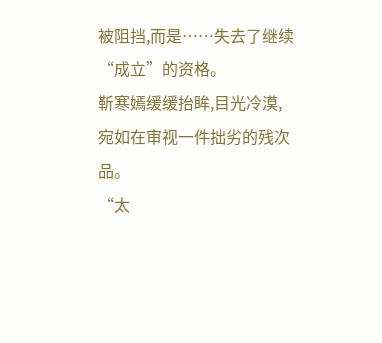被阻挡,而是……失去了继续“成立”的资格。
靳寒嫣缓缓抬眸,目光冷漠,宛如在审视一件拙劣的残次品。
“太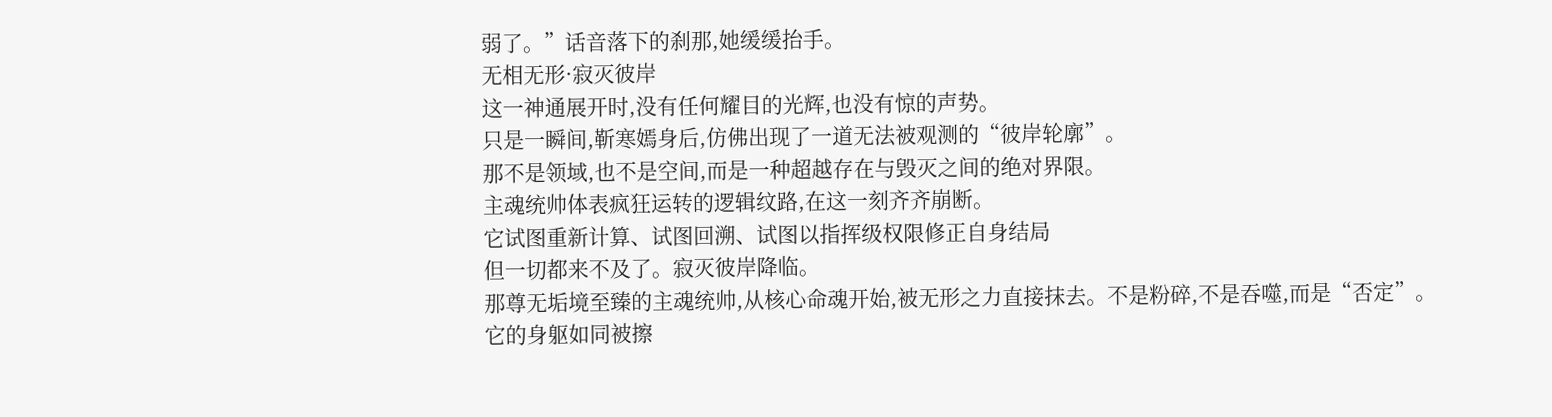弱了。”话音落下的刹那,她缓缓抬手。
无相无形·寂灭彼岸
这一神通展开时,没有任何耀目的光辉,也没有惊的声势。
只是一瞬间,靳寒嫣身后,仿佛出现了一道无法被观测的“彼岸轮廓”。
那不是领域,也不是空间,而是一种超越存在与毁灭之间的绝对界限。
主魂统帅体表疯狂运转的逻辑纹路,在这一刻齐齐崩断。
它试图重新计算、试图回溯、试图以指挥级权限修正自身结局
但一切都来不及了。寂灭彼岸降临。
那尊无垢境至臻的主魂统帅,从核心命魂开始,被无形之力直接抹去。不是粉碎,不是吞噬,而是“否定”。
它的身躯如同被擦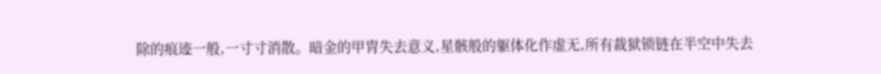除的痕迹一般,一寸寸消散。暗金的甲胄失去意义,星骸般的躯体化作虚无,所有裁狱锁链在半空中失去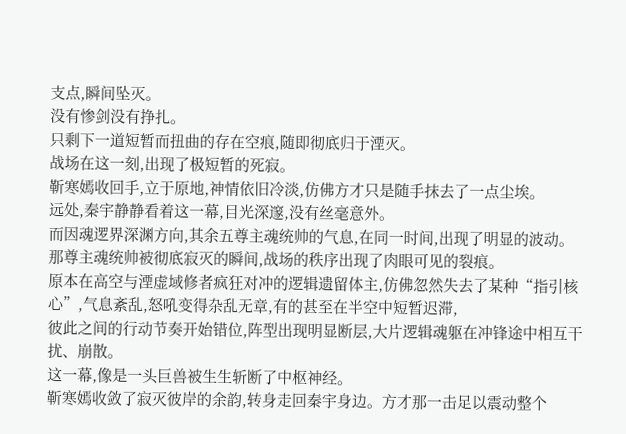支点,瞬间坠灭。
没有惨剑没有挣扎。
只剩下一道短暂而扭曲的存在空痕,随即彻底归于湮灭。
战场在这一刻,出现了极短暂的死寂。
靳寒嫣收回手,立于原地,神情依旧冷淡,仿佛方才只是随手抹去了一点尘埃。
远处,秦宇静静看着这一幕,目光深邃,没有丝毫意外。
而因魂逻界深渊方向,其余五尊主魂统帅的气息,在同一时间,出现了明显的波动。
那尊主魂统帅被彻底寂灭的瞬间,战场的秩序出现了肉眼可见的裂痕。
原本在高空与湮虚域修者疯狂对冲的逻辑遗留体主,仿佛忽然失去了某种“指引核心”,气息紊乱,怒吼变得杂乱无章,有的甚至在半空中短暂迟滞,
彼此之间的行动节奏开始错位,阵型出现明显断层,大片逻辑魂躯在冲锋途中相互干扰、崩散。
这一幕,像是一头巨兽被生生斩断了中枢神经。
靳寒嫣收敛了寂灭彼岸的余韵,转身走回秦宇身边。方才那一击足以震动整个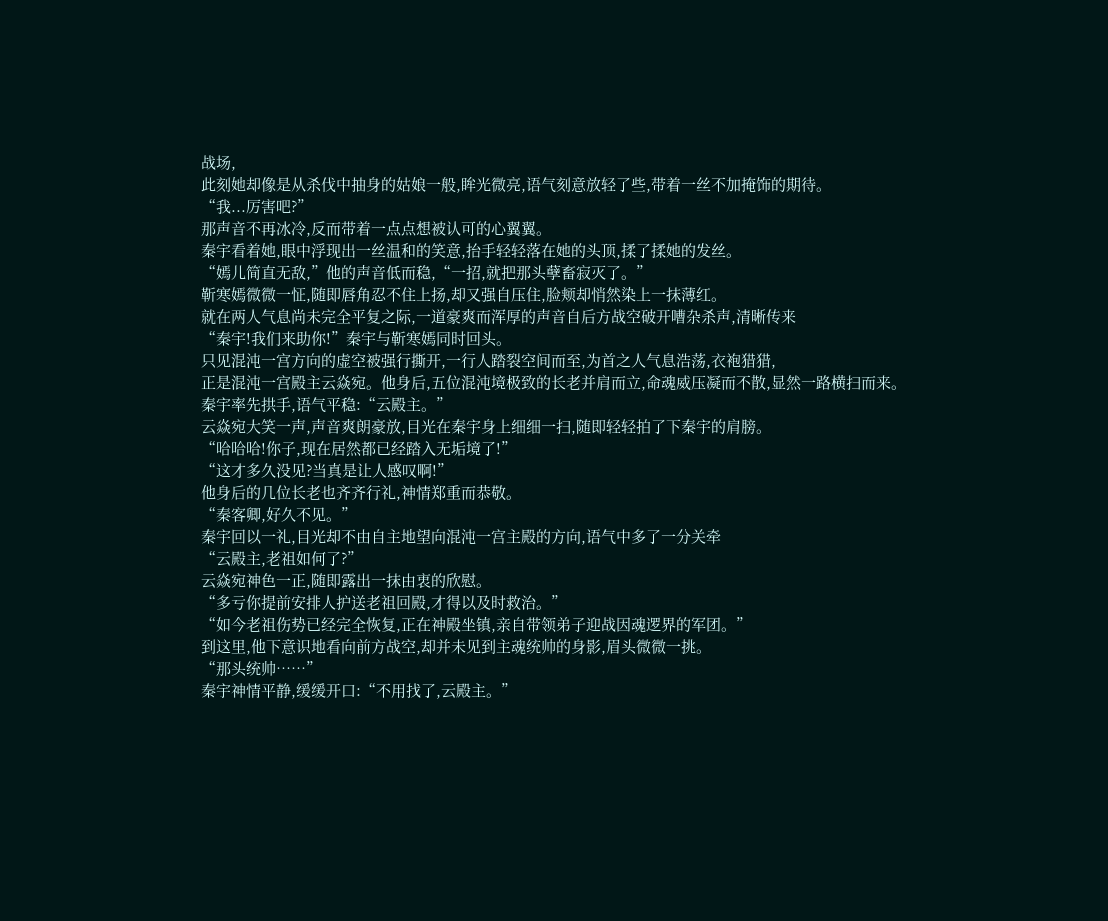战场,
此刻她却像是从杀伐中抽身的姑娘一般,眸光微亮,语气刻意放轻了些,带着一丝不加掩饰的期待。
“我...厉害吧?”
那声音不再冰冷,反而带着一点点想被认可的心翼翼。
秦宇看着她,眼中浮现出一丝温和的笑意,抬手轻轻落在她的头顶,揉了揉她的发丝。
“嫣儿简直无敌,”他的声音低而稳,“一招,就把那头孽畜寂灭了。”
靳寒嫣微微一怔,随即唇角忍不住上扬,却又强自压住,脸颊却悄然染上一抹薄红。
就在两人气息尚未完全平复之际,一道豪爽而浑厚的声音自后方战空破开嘈杂杀声,清晰传来
“秦宇!我们来助你!”秦宇与靳寒嫣同时回头。
只见混沌一宫方向的虚空被强行撕开,一行人踏裂空间而至,为首之人气息浩荡,衣袍猎猎,
正是混沌一宫殿主云焱宛。他身后,五位混沌境极致的长老并肩而立,命魂威压凝而不散,显然一路横扫而来。
秦宇率先拱手,语气平稳:“云殿主。”
云焱宛大笑一声,声音爽朗豪放,目光在秦宇身上细细一扫,随即轻轻拍了下秦宇的肩膀。
“哈哈哈!你子,现在居然都已经踏入无垢境了!”
“这才多久没见?当真是让人感叹啊!”
他身后的几位长老也齐齐行礼,神情郑重而恭敬。
“秦客卿,好久不见。”
秦宇回以一礼,目光却不由自主地望向混沌一宫主殿的方向,语气中多了一分关牵
“云殿主,老祖如何了?”
云焱宛神色一正,随即露出一抹由衷的欣慰。
“多亏你提前安排人护送老祖回殿,才得以及时救治。”
“如今老祖伤势已经完全恢复,正在神殿坐镇,亲自带领弟子迎战因魂逻界的军团。”
到这里,他下意识地看向前方战空,却并未见到主魂统帅的身影,眉头微微一挑。
“那头统帅……”
秦宇神情平静,缓缓开口:“不用找了,云殿主。”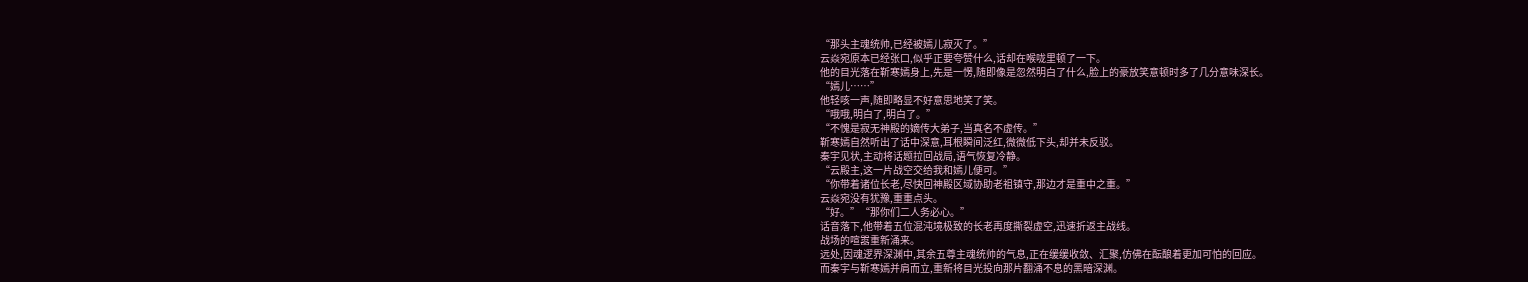“那头主魂统帅,已经被嫣儿寂灭了。”
云焱宛原本已经张口,似乎正要夸赞什么,话却在喉咙里顿了一下。
他的目光落在靳寒嫣身上,先是一愣,随即像是忽然明白了什么,脸上的豪放笑意顿时多了几分意味深长。
“嫣儿……”
他轻咳一声,随即略显不好意思地笑了笑。
“哦哦,明白了,明白了。”
“不愧是寂无神殿的嫡传大弟子,当真名不虚传。”
靳寒嫣自然听出了话中深意,耳根瞬间泛红,微微低下头,却并未反驳。
秦宇见状,主动将话题拉回战局,语气恢复冷静。
“云殿主,这一片战空交给我和嫣儿便可。”
“你带着诸位长老,尽快回神殿区域协助老祖镇守,那边才是重中之重。”
云焱宛没有犹豫,重重点头。
“好。”“那你们二人务必心。”
话音落下,他带着五位混沌境极致的长老再度撕裂虚空,迅速折返主战线。
战场的喧嚣重新涌来。
远处,因魂逻界深渊中,其余五尊主魂统帅的气息,正在缓缓收敛、汇聚,仿佛在酝酿着更加可怕的回应。
而秦宇与靳寒嫣并肩而立,重新将目光投向那片翻涌不息的黑暗深渊。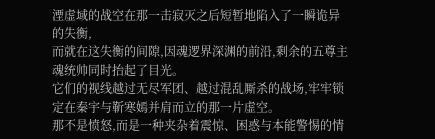湮虚域的战空在那一击寂灭之后短暂地陷入了一瞬诡异的失衡,
而就在这失衡的间隙,因魂逻界深渊的前沿,剩余的五尊主魂统帅同时抬起了目光。
它们的视线越过无尽军团、越过混乱厮杀的战场,牢牢锁定在秦宇与靳寒嫣并肩而立的那一片虚空。
那不是愤怒,而是一种夹杂着震惊、困惑与本能警惕的情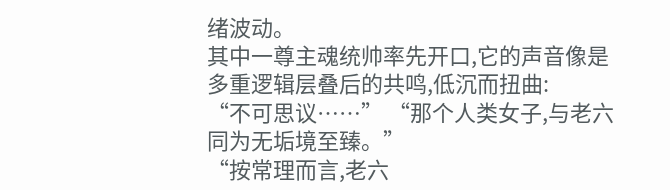绪波动。
其中一尊主魂统帅率先开口,它的声音像是多重逻辑层叠后的共鸣,低沉而扭曲:
“不可思议……” “那个人类女子,与老六同为无垢境至臻。”
“按常理而言,老六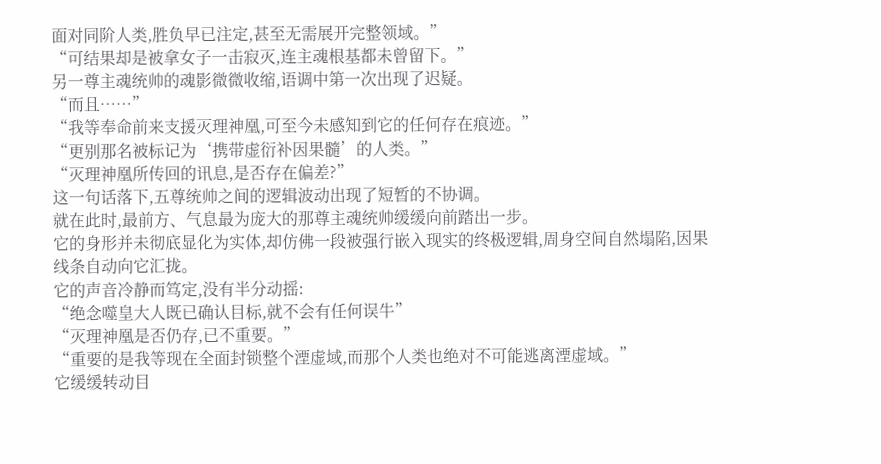面对同阶人类,胜负早已注定,甚至无需展开完整领域。”
“可结果却是被拿女子一击寂灭,连主魂根基都未曾留下。”
另一尊主魂统帅的魂影微微收缩,语调中第一次出现了迟疑。
“而且……”
“我等奉命前来支援灭理神凰,可至今未感知到它的任何存在痕迹。”
“更别那名被标记为‘携带虚衍补因果髓’的人类。”
“灭理神凰所传回的讯息,是否存在偏差?”
这一句话落下,五尊统帅之间的逻辑波动出现了短暂的不协调。
就在此时,最前方、气息最为庞大的那尊主魂统帅缓缓向前踏出一步。
它的身形并未彻底显化为实体,却仿佛一段被强行嵌入现实的终极逻辑,周身空间自然塌陷,因果线条自动向它汇拢。
它的声音冷静而笃定,没有半分动摇:
“绝念噬皇大人既已确认目标,就不会有任何误牛”
“灭理神凰是否仍存,已不重要。”
“重要的是我等现在全面封锁整个湮虚域,而那个人类也绝对不可能逃离湮虚域。”
它缓缓转动目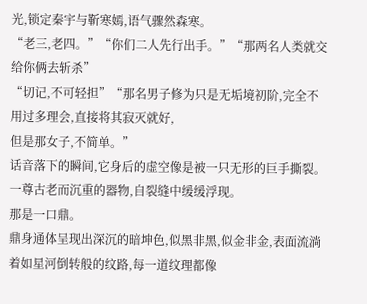光,锁定秦宇与靳寒嫣,语气骤然森寒。
“老三,老四。”“你们二人先行出手。”“那两名人类就交给你俩去斩杀”
“切记,不可轻担”“那名男子修为只是无垢境初阶,完全不用过多理会,直接将其寂灭就好,
但是那女子,不简单。”
话音落下的瞬间,它身后的虚空像是被一只无形的巨手撕裂。
一尊古老而沉重的器物,自裂缝中缓缓浮现。
那是一口鼎。
鼎身通体呈现出深沉的暗坤色,似黑非黑,似金非金,表面流淌着如星河倒转般的纹路,每一道纹理都像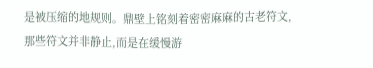是被压缩的地规则。鼎壁上铭刻着密密麻麻的古老符文,
那些符文并非静止,而是在缓慢游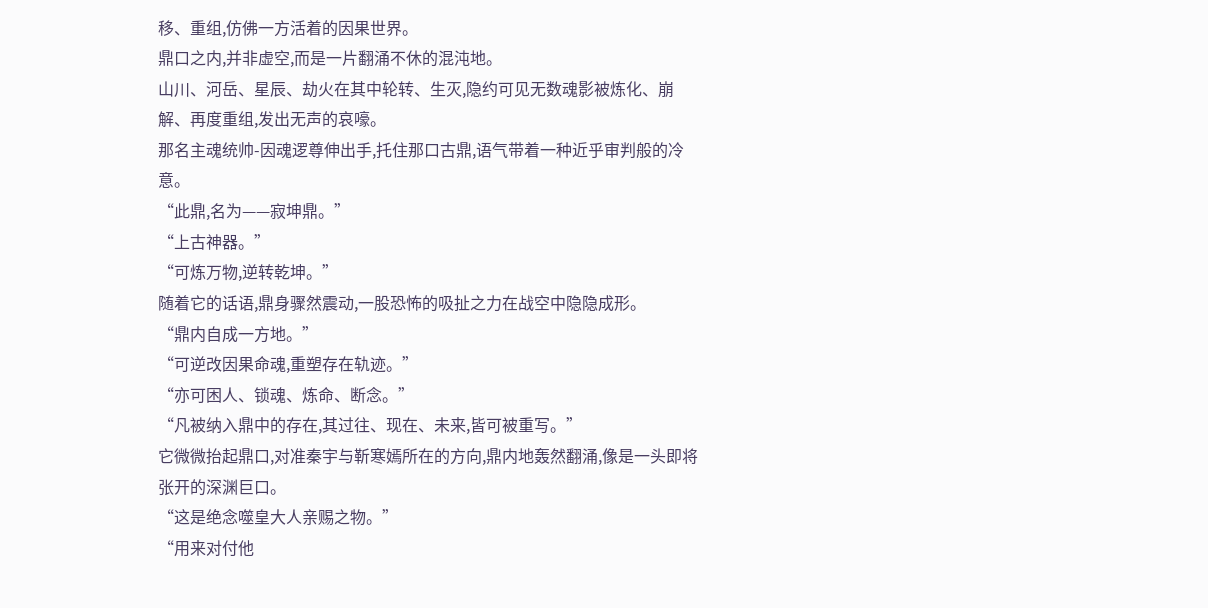移、重组,仿佛一方活着的因果世界。
鼎口之内,并非虚空,而是一片翻涌不休的混沌地。
山川、河岳、星辰、劫火在其中轮转、生灭,隐约可见无数魂影被炼化、崩解、再度重组,发出无声的哀嚎。
那名主魂统帅-因魂逻尊伸出手,托住那口古鼎,语气带着一种近乎审判般的冷意。
“此鼎,名为——寂坤鼎。”
“上古神器。”
“可炼万物,逆转乾坤。”
随着它的话语,鼎身骤然震动,一股恐怖的吸扯之力在战空中隐隐成形。
“鼎内自成一方地。”
“可逆改因果命魂,重塑存在轨迹。”
“亦可困人、锁魂、炼命、断念。”
“凡被纳入鼎中的存在,其过往、现在、未来,皆可被重写。”
它微微抬起鼎口,对准秦宇与靳寒嫣所在的方向,鼎内地轰然翻涌,像是一头即将张开的深渊巨口。
“这是绝念噬皇大人亲赐之物。”
“用来对付他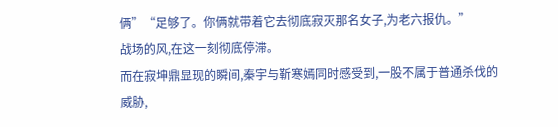俩”“足够了。你俩就带着它去彻底寂灭那名女子,为老六报仇。”
战场的风,在这一刻彻底停滞。
而在寂坤鼎显现的瞬间,秦宇与靳寒嫣同时感受到,一股不属于普通杀伐的威胁,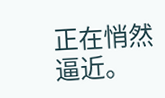正在悄然逼近。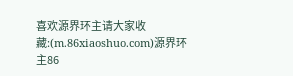喜欢源界环主请大家收藏:(m.86xiaoshuo.com)源界环主86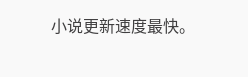小说更新速度最快。